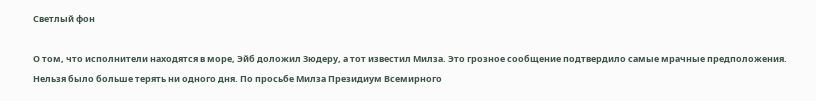Светлый фон

О том, что исполнители находятся в море, Эйб доложил Зюдеру, а тот известил Милза. Это грозное сообщение подтвердило самые мрачные предположения. Нельзя было больше терять ни одного дня. По просьбе Милза Президиум Всемирного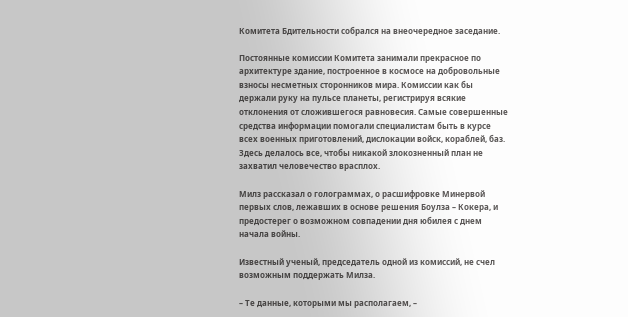Комитета Бдительности собрался на внеочередное заседание.

Постоянные комиссии Комитета занимали прекрасное по архитектуре здание, построенное в космосе на добровольные взносы несметных сторонников мира. Комиссии как бы держали руку на пульсе планеты, регистрируя всякие отклонения от сложившегося равновесия. Самые совершенные средства информации помогали специалистам быть в курсе всех военных приготовлений, дислокации войск, кораблей, баз. Здесь делалось все, чтобы никакой злокозненный план не захватил человечество врасплох.

Милз рассказал о голограммах, о расшифровке Минервой первых слов, лежавших в основе решения Боулза – Кокера, и предостерег о возможном совпадении дня юбилея с днем начала войны.

Известный ученый, председатель одной из комиссий, не счел возможным поддержать Милза.

– Те данные, которыми мы располагаем, –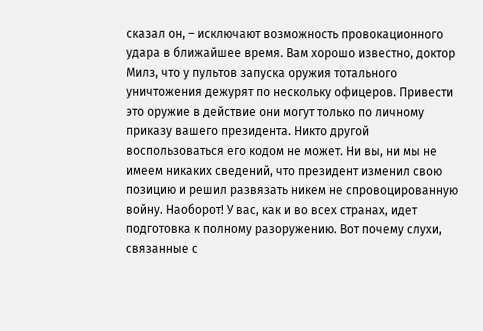сказал он, – исключают возможность провокационного удара в ближайшее время. Вам хорошо известно, доктор Милз, что у пультов запуска оружия тотального уничтожения дежурят по нескольку офицеров. Привести это оружие в действие они могут только по личному приказу вашего президента. Никто другой воспользоваться его кодом не может. Ни вы, ни мы не имеем никаких сведений, что президент изменил свою позицию и решил развязать никем не спровоцированную войну. Наоборот! У вас, как и во всех странах, идет подготовка к полному разоружению. Вот почему слухи, связанные с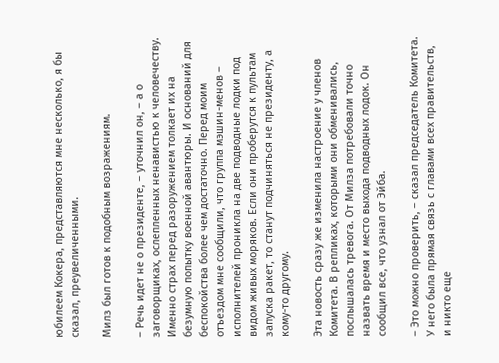юбилеем Кокера, представляются мне несколько, я бы сказал, преувеличенными.

Милз был готов к подобным возражениям.

– Речь идет не о президенте, – уточнил он, – а о заговорщиках, ослепленных ненавистью к человечеству. Именно страх перед разоружением толкает их на безумную попытку военной авантюры. И оснований для беспокойства более чем достаточно. Перед моим отъездом мне сообщили, что группа мэшин-менов – исполнителей проникла на две подводные лодки под видом живых моряков. Если они проберутся к пультам запуска ракет, то станут подчиняться не президенту, а кому-то другому.

Эта новость сразу же изменила настроение у членов Комитета. В репликах, которыми они обменивались, послышалась тревога. От Милза потребовали точно назвать время и место выхода подводных лодок. Он сообщил все, что узнал от Эйба.

– Это можно проверить, – сказал председатель Комитета. У него была прямая связь с главами всех правительств, и никто еще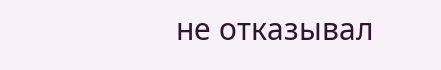не отказывал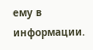ему в информации.